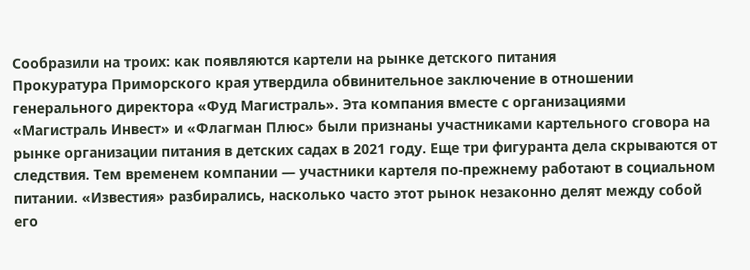Сообразили на троих: как появляются картели на рынке детского питания
Прокуратура Приморского края утвердила обвинительное заключение в отношении генерального директора «Фуд Магистраль». Эта компания вместе с организациями «Магистраль Инвест» и «Флагман Плюс» были признаны участниками картельного сговора на рынке организации питания в детских садах в 2021 году. Еще три фигуранта дела скрываются от следствия. Тем временем компании — участники картеля по-прежнему работают в социальном питании. «Известия» разбирались, насколько часто этот рынок незаконно делят между собой его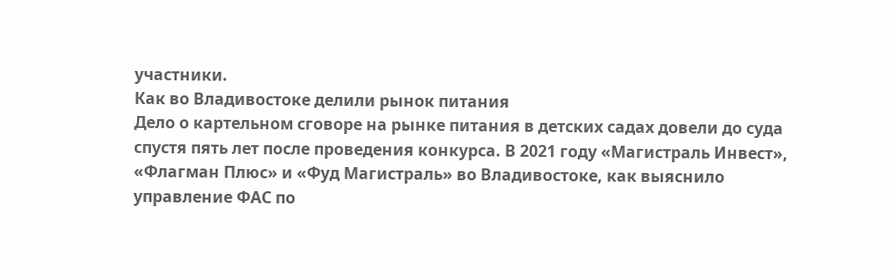участники.
Как во Владивостоке делили рынок питания
Дело о картельном сговоре на рынке питания в детских садах довели до суда спустя пять лет после проведения конкурса. В 2021 году «Магистраль Инвест», «Флагман Плюс» и «Фуд Магистраль» во Владивостоке, как выяснило управление ФАС по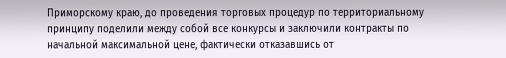Приморскому краю, до проведения торговых процедур по территориальному принципу поделили между собой все конкурсы и заключили контракты по начальной максимальной цене, фактически отказавшись от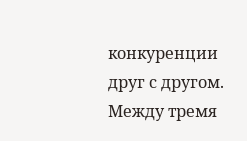конкуренции друг с другом.
Между тремя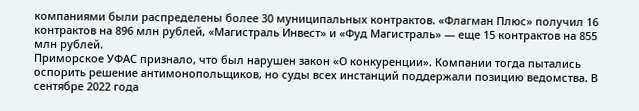компаниями были распределены более 30 муниципальных контрактов. «Флагман Плюс» получил 16 контрактов на 896 млн рублей, «Магистраль Инвест» и «Фуд Магистраль» — еще 15 контрактов на 855 млн рублей.
Приморское УФАС признало, что был нарушен закон «О конкуренции». Компании тогда пытались оспорить решение антимонопольщиков, но суды всех инстанций поддержали позицию ведомства. В сентябре 2022 года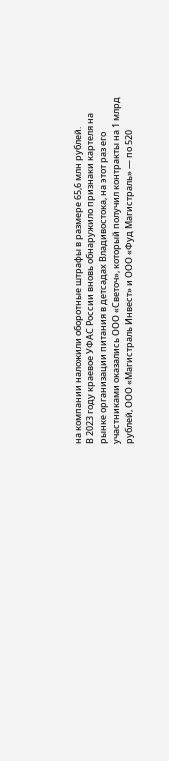на компании наложили оборотные штрафы в размере 65,6 млн рублей.
В 2023 году краевое УФАС России вновь обнаружило признаки картеля на рынке организации питания в детсадах Владивостока, на этот раз его участниками оказались ООО «Светоч», который получил контракты на 1 млрд рублей, ООО «Магистраль Инвест» и ООО «Фуд Магистраль» — по 520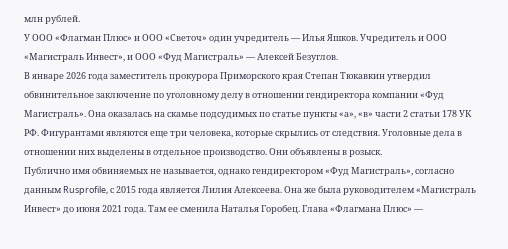млн рублей.
У ООО «Флагман Плюс» и ООО «Светоч» один учредитель — Илья Яшков. Учредитель и ООО «Магистраль Инвест», и ООО «Фуд Магистраль» — Алексей Безуглов.
В январе 2026 года заместитель прокурора Приморского края Степан Тюкавкин утвердил обвинительное заключение по уголовному делу в отношении гендиректора компании «Фуд Магистраль». Она оказалась на скамье подсудимых по статье пункты «а», «в» части 2 статьи 178 УК РФ. Фигурантами являются еще три человека, которые скрылись от следствия. Уголовные дела в отношении них выделены в отдельное производство. Они объявлены в розыск.
Публично имя обвиняемых не называется, однако гендиректором «Фуд Магистраль», согласно данным Rusprofile, с 2015 года является Лилия Алексеева. Она же была руководителем «Магистраль Инвест» до июня 2021 года. Там ее сменила Наталья Горобец. Глава «Флагмана Плюс» —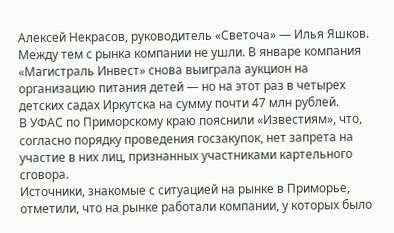Алексей Некрасов, руководитель «Светоча» — Илья Яшков.
Между тем с рынка компании не ушли. В январе компания «Магистраль Инвест» снова выиграла аукцион на организацию питания детей — но на этот раз в четырех детских садах Иркутска на сумму почти 47 млн рублей.
В УФАС по Приморскому краю пояснили «Известиям», что, согласно порядку проведения госзакупок, нет запрета на участие в них лиц, признанных участниками картельного сговора.
Источники, знакомые с ситуацией на рынке в Приморье, отметили, что на рынке работали компании, у которых было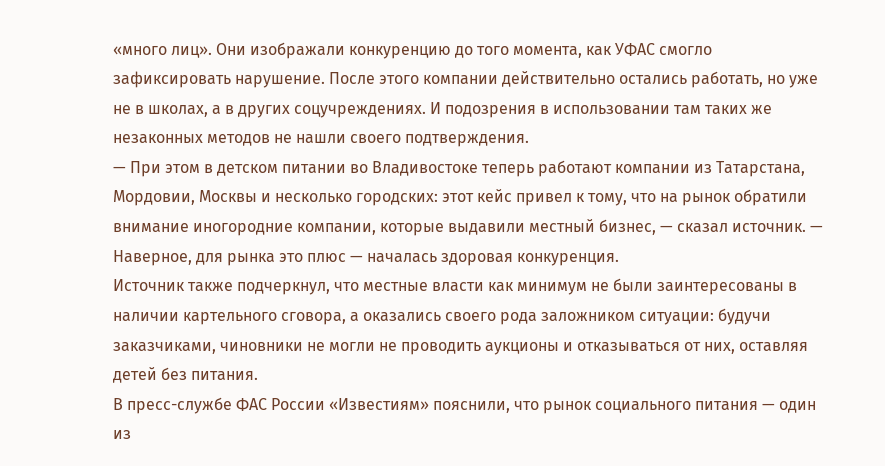«много лиц». Они изображали конкуренцию до того момента, как УФАС смогло зафиксировать нарушение. После этого компании действительно остались работать, но уже не в школах, а в других соцучреждениях. И подозрения в использовании там таких же незаконных методов не нашли своего подтверждения.
— При этом в детском питании во Владивостоке теперь работают компании из Татарстана, Мордовии, Москвы и несколько городских: этот кейс привел к тому, что на рынок обратили внимание иногородние компании, которые выдавили местный бизнес, — сказал источник. — Наверное, для рынка это плюс — началась здоровая конкуренция.
Источник также подчеркнул, что местные власти как минимум не были заинтересованы в наличии картельного сговора, а оказались своего рода заложником ситуации: будучи заказчиками, чиновники не могли не проводить аукционы и отказываться от них, оставляя детей без питания.
В пресс-службе ФАС России «Известиям» пояснили, что рынок социального питания — один из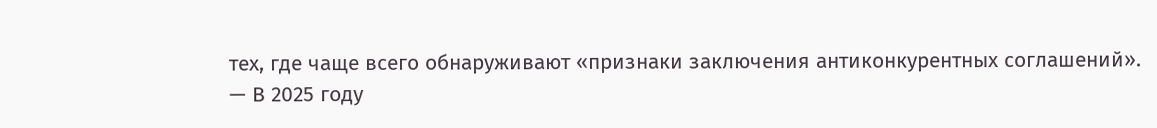тех, где чаще всего обнаруживают «признаки заключения антиконкурентных соглашений».
— В 2025 году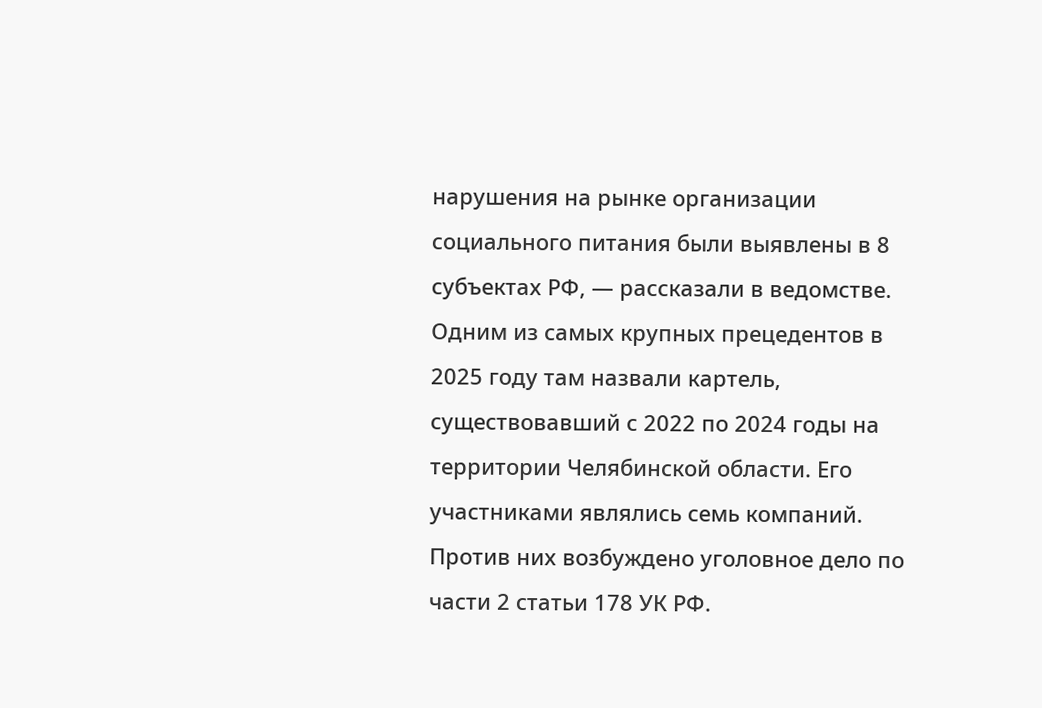нарушения на рынке организации социального питания были выявлены в 8 субъектах РФ, — рассказали в ведомстве.
Одним из самых крупных прецедентов в 2025 году там назвали картель, существовавший с 2022 по 2024 годы на территории Челябинской области. Его участниками являлись семь компаний. Против них возбуждено уголовное дело по части 2 статьи 178 УК РФ.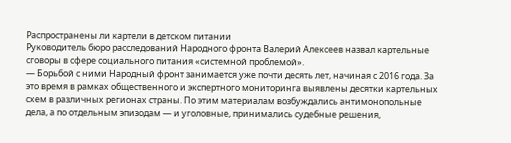Распространены ли картели в детском питании
Руководитель бюро расследований Народного фронта Валерий Алексеев назвал картельные сговоры в сфере социального питания «системной проблемой».
— Борьбой с ними Народный фронт занимается уже почти десять лет, начиная с 2016 года. За это время в рамках общественного и экспертного мониторинга выявлены десятки картельных схем в различных регионах страны. По этим материалам возбуждались антимонопольные дела, а по отдельным эпизодам — и уголовные, принимались судебные решения,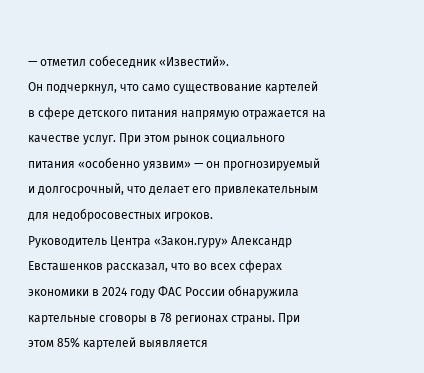— отметил собеседник «Известий».
Он подчеркнул, что само существование картелей в сфере детского питания напрямую отражается на качестве услуг. При этом рынок социального питания «особенно уязвим» — он прогнозируемый и долгосрочный, что делает его привлекательным для недобросовестных игроков.
Руководитель Центра «Закон.гуру» Александр Евсташенков рассказал, что во всех сферах экономики в 2024 году ФАС России обнаружила картельные сговоры в 78 регионах страны. При этом 85% картелей выявляется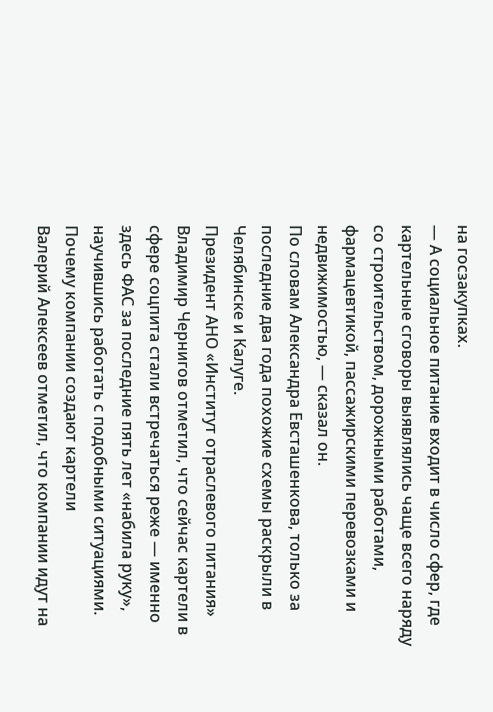на госзакупках.
— А социальное питание входит в число сфер, где картельные сговоры выявлялись чаще всего наряду со строительством, дорожными работами, фармацевтикой, пассажирскими перевозками и недвижимостью, — сказал он.
По словам Александра Евсташенкова, только за последние два года похожие схемы раскрыли в Челябинске и Калуге.
Президент АНО «Институт отраслевого питания» Владимир Чернигов отметил, что сейчас картели в сфере соцпита стали встречаться реже — именно здесь ФАС за последние пять лет «набила руку», научившись работать с подобными ситуациями.
Почему компании создают картели
Валерий Алексеев отметил, что компании идут на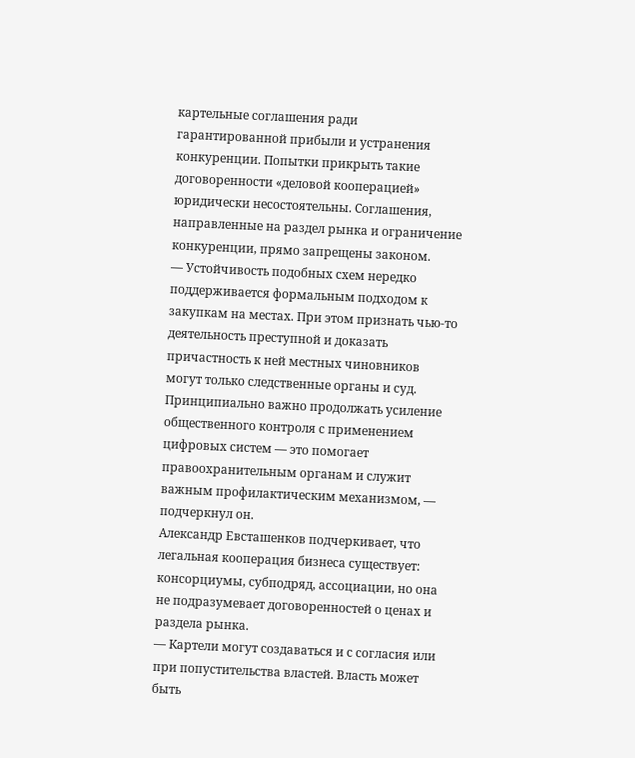картельные соглашения ради гарантированной прибыли и устранения конкуренции. Попытки прикрыть такие договоренности «деловой кооперацией» юридически несостоятельны. Соглашения, направленные на раздел рынка и ограничение конкуренции, прямо запрещены законом.
— Устойчивость подобных схем нередко поддерживается формальным подходом к закупкам на местах. При этом признать чью-то деятельность преступной и доказать причастность к ней местных чиновников могут только следственные органы и суд. Принципиально важно продолжать усиление общественного контроля с применением цифровых систем — это помогает правоохранительным органам и служит важным профилактическим механизмом, — подчеркнул он.
Александр Евсташенков подчеркивает, что легальная кооперация бизнеса существует: консорциумы, субподряд, ассоциации, но она не подразумевает договоренностей о ценах и раздела рынка.
— Картели могут создаваться и с согласия или при попустительства властей. Власть может быть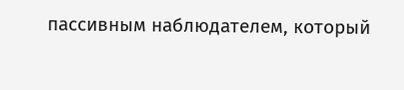пассивным наблюдателем, который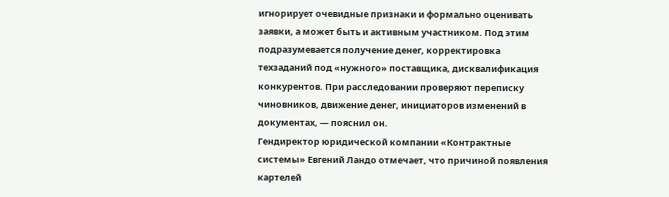игнорирует очевидные признаки и формально оценивать заявки, а может быть и активным участником. Под этим подразумевается получение денег, корректировка техзаданий под «нужного» поставщика, дисквалификация конкурентов. При расследовании проверяют переписку чиновников, движение денег, инициаторов изменений в документах, — пояснил он.
Гендиректор юридической компании «Контрактные системы» Евгений Ландо отмечает, что причиной появления картелей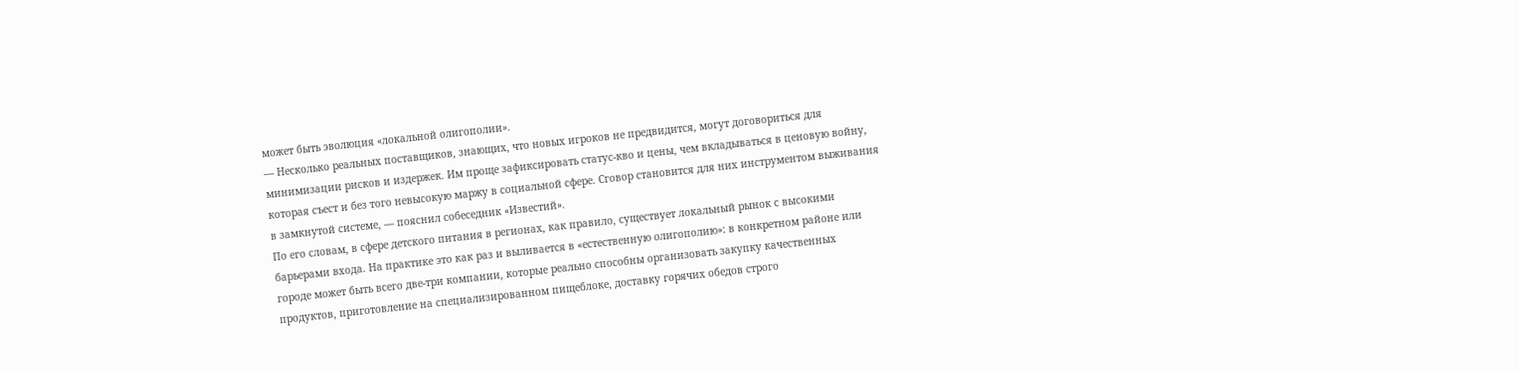может быть эволюция «локальной олигополии».
— Несколько реальных поставщиков, знающих, что новых игроков не предвидится, могут договориться для минимизации рисков и издержек. Им проще зафиксировать статус-кво и цены, чем вкладываться в ценовую войну, которая съест и без того невысокую маржу в социальной сфере. Сговор становится для них инструментом выживания в замкнутой системе, — пояснил собеседник «Известий».
По его словам, в сфере детского питания в регионах, как правило, существует локальный рынок с высокими барьерами входа. На практике это как раз и выливается в «естественную олигополию»: в конкретном районе или городе может быть всего две-три компании, которые реально способны организовать закупку качественных продуктов, приготовление на специализированном пищеблоке, доставку горячих обедов строго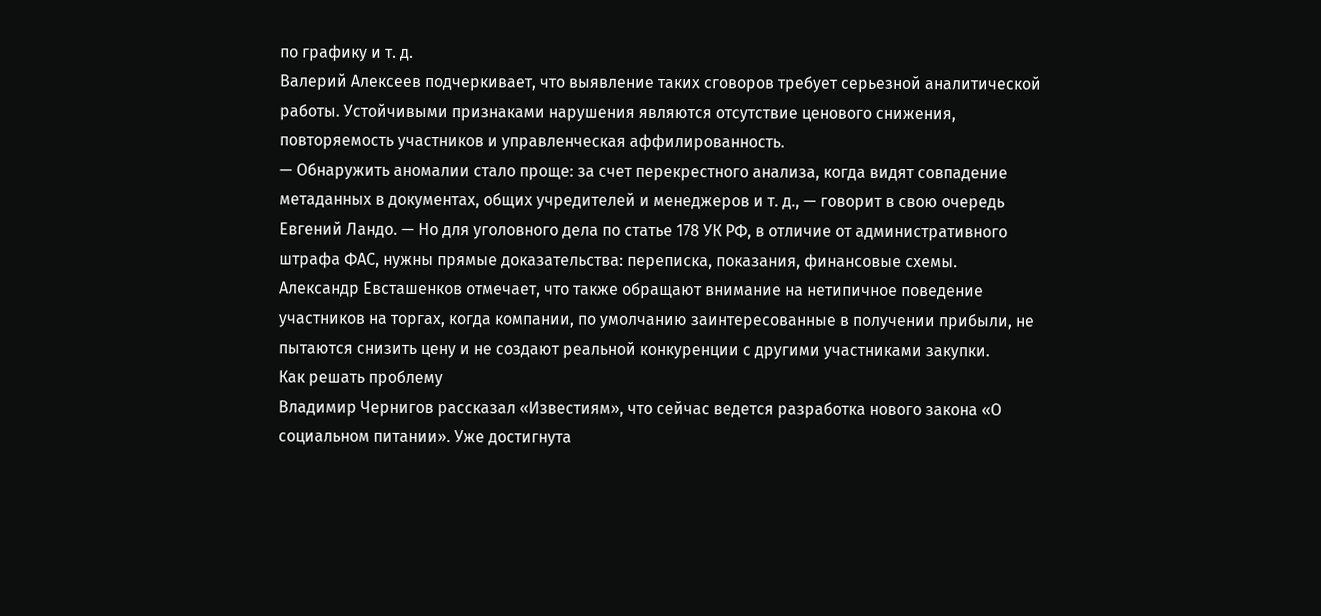по графику и т. д.
Валерий Алексеев подчеркивает, что выявление таких сговоров требует серьезной аналитической работы. Устойчивыми признаками нарушения являются отсутствие ценового снижения, повторяемость участников и управленческая аффилированность.
— Обнаружить аномалии стало проще: за счет перекрестного анализа, когда видят совпадение метаданных в документах, общих учредителей и менеджеров и т. д., — говорит в свою очередь Евгений Ландо. — Но для уголовного дела по статье 178 УК РФ, в отличие от административного штрафа ФАС, нужны прямые доказательства: переписка, показания, финансовые схемы.
Александр Евсташенков отмечает, что также обращают внимание на нетипичное поведение участников на торгах, когда компании, по умолчанию заинтересованные в получении прибыли, не пытаются снизить цену и не создают реальной конкуренции с другими участниками закупки.
Как решать проблему
Владимир Чернигов рассказал «Известиям», что сейчас ведется разработка нового закона «О социальном питании». Уже достигнута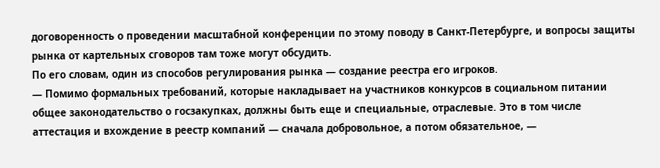договоренность о проведении масштабной конференции по этому поводу в Санкт-Петербурге, и вопросы защиты рынка от картельных сговоров там тоже могут обсудить.
По его словам, один из способов регулирования рынка — создание реестра его игроков.
— Помимо формальных требований, которые накладывает на участников конкурсов в социальном питании общее законодательство о госзакупках, должны быть еще и специальные, отраслевые. Это в том числе аттестация и вхождение в реестр компаний — сначала добровольное, а потом обязательное, —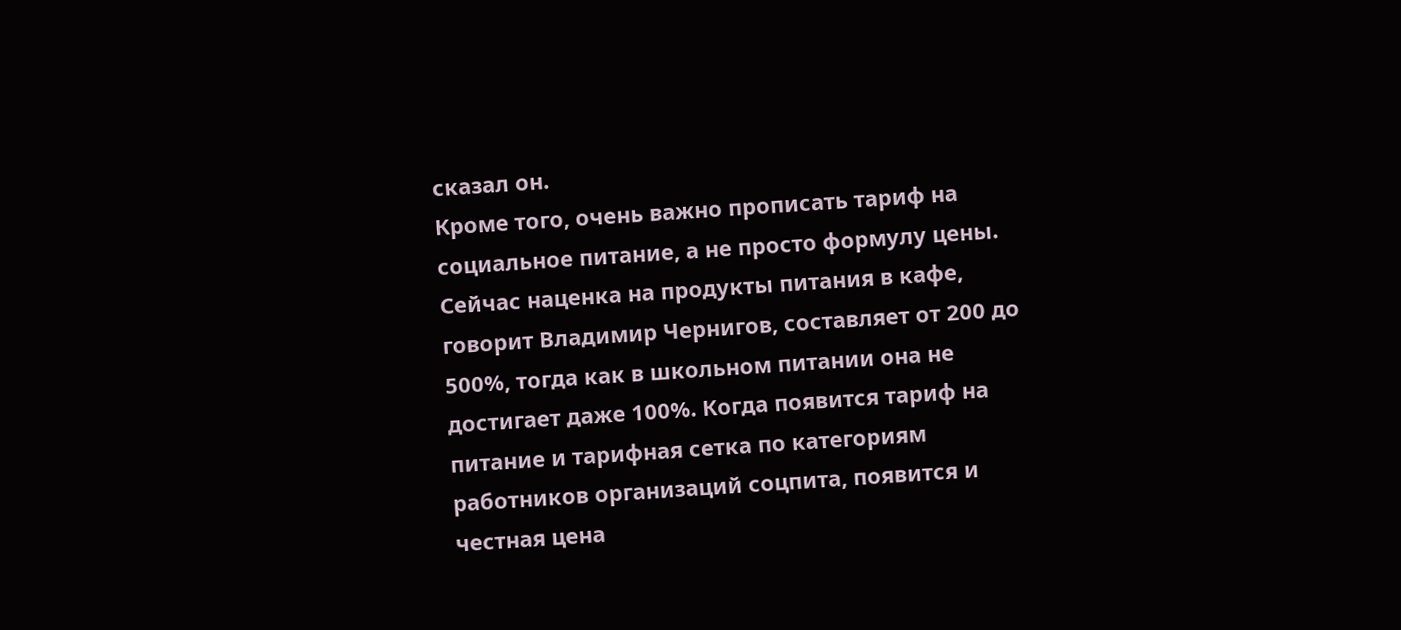сказал он.
Кроме того, очень важно прописать тариф на социальное питание, а не просто формулу цены. Сейчас наценка на продукты питания в кафе, говорит Владимир Чернигов, составляет от 200 до 500%, тогда как в школьном питании она не достигает даже 100%. Когда появится тариф на питание и тарифная сетка по категориям работников организаций соцпита, появится и честная цена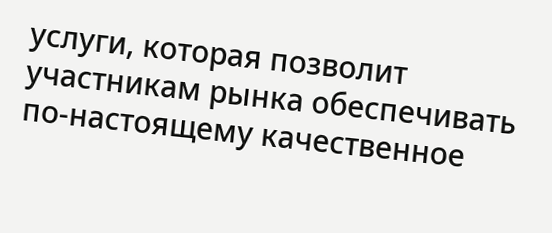услуги, которая позволит участникам рынка обеспечивать по-настоящему качественное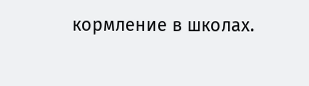кормление в школах.